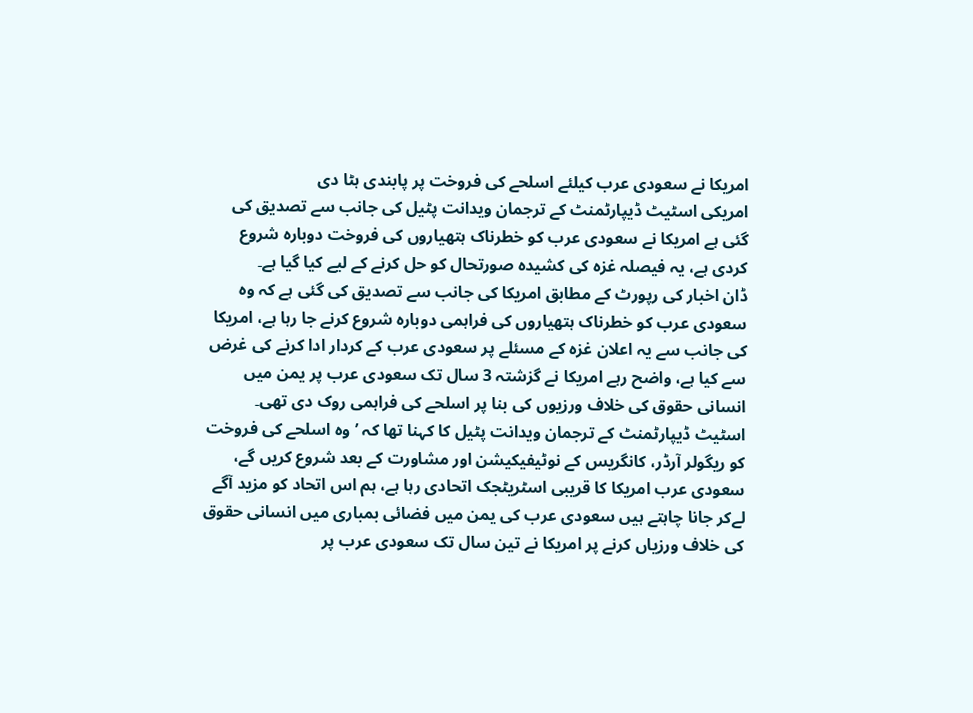امریکا نے سعودی عرب کیلئے اسلحے کی فروخت پر پابندی ہٹا دی
امریکی اسٹیٹ ڈیپارٹمنٹ کے ترجمان ویدانت پٹیل کی جانب سے تصدیق کی گئی ہے امریکا نے سعودی عرب کو خطرناک ہتھیاروں کی فروخت دوبارہ شروع کردی ہے، یہ فیصلہ غزہ کی کشیدہ صورتحال کو حل کرنے کے لیے کیا گیا ہے۔
ڈان اخبار کی رپورٹ کے مطابق امریکا کی جانب سے تصدیق کی گئی ہے کہ وہ سعودی عرب کو خطرناک ہتھیاروں کی فراہمی دوبارہ شروع کرنے جا رہا ہے، امریکا کی جانب سے یہ اعلان غزہ کے مسئلے پر سعودی عرب کے کردار ادا کرنے کی غرض سے کیا ہے، واضح رہے امریکا نے گزشتہ 3 سال تک سعودی عرب پر یمن میں انسانی حقوق کی خلاف ورزیوں کی بنا پر اسلحے کی فراہمی روک دی تھی۔
اسٹیٹ ڈیپارٹمنٹ کے ترجمان ویدانت پٹیل کا کہنا تھا کہ ’وہ اسلحے کی فروخت کو ریگولر آرڈر، کانگریس کے نوٹیفیکیشن اور مشاورت کے بعد شروع کریں گے، سعودی عرب امریکا کا قریبی اسٹریٹجک اتحادی رہا ہے، ہم اس اتحاد کو مزید آگے لےکر جانا چاہتے ہیں سعودی عرب کی یمن میں فضائی بمباری میں انسانی حقوق کی خلاف ورزیاں کرنے پر امریکا نے تین سال تک سعودی عرب پر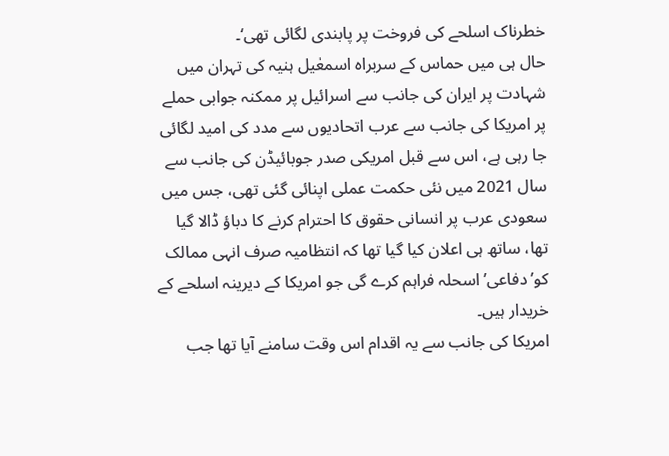خطرناک اسلحے کی فروخت پر پابندی لگائی تھی‘۔
حال ہی میں حماس کے سربراہ اسمعٰیل ہنیہ کی تہران میں شہادت پر ایران کی جانب سے اسرائیل پر ممکنہ جوابی حملے پر امریکا کی جانب سے عرب اتحادیوں سے مدد کی امید لگائی جا رہی ہے، اس سے قبل امریکی صدر جوبائیڈن کی جانب سے سال 2021 میں نئی حکمت عملی اپنائی گئی تھی، جس میں سعودی عرب پر انسانی حقوق کا احترام کرنے کا دباؤ ڈالا گیا تھا، ساتھ ہی اعلان کیا گیا تھا کہ انتظامیہ صرف انہی ممالک کو’دفاعی’ اسحلہ فراہم کرے گی جو امریکا کے دیرینہ اسلحے کے خریدار ہیں۔
امریکا کی جانب سے یہ اقدام اس وقت سامنے آیا تھا جب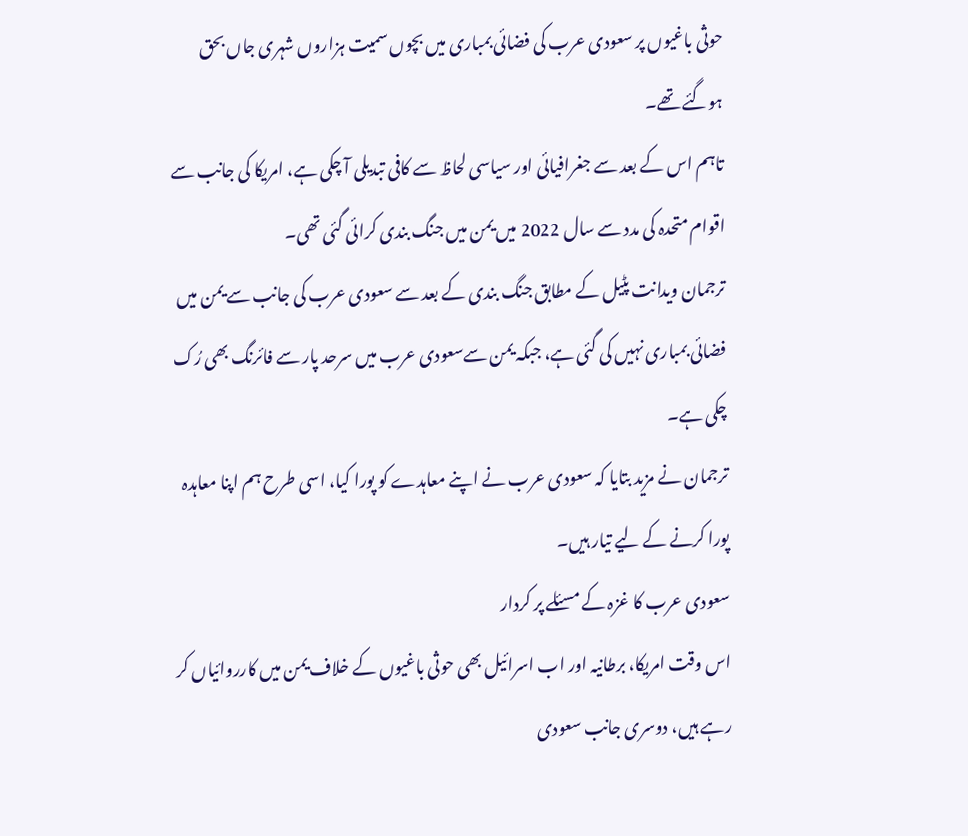حوثی باغیوں پر سعودی عرب کی فضائی بمباری میں بچوں سمیت ہزاروں شہری جاں بحق ہوگئے تھے۔
تاہم اس کے بعد سے جغرافیائی اور سیاسی لحاظ سے کافی تبدیلی آ چکی ہے، امریکا کی جانب سے اقوام متحدہ کی مدد سے سال 2022 میں یمن میں جنگ بندی کرائی گئی تھی۔
ترجمان ویدانت پٹیل کے مطابق جنگ بندی کے بعد سے سعودی عرب کی جانب سے یمن میں فضائی بمباری نہیں کی گئی ہے، جبکہ یمن سےسعودی عرب میں سرحد پار سے فائرنگ بھی رُک چکی ہے۔
ترجمان نے مزید بتایا کہ سعودی عرب نے اپنے معاہدے کو پورا کیا، اسی طرح ہم اپنا معاہدہ پورا کرنے کے لیے تیار ہیں۔
سعودی عرب کا غزہ کے مسئلے پر کردار
اس وقت امریکا، برطانیہ اور اب اسرائیل بھی حوثی باغیوں کے خلاف یمن میں کارروائیاں کر رہے ہیں، دوسری جانب سعودی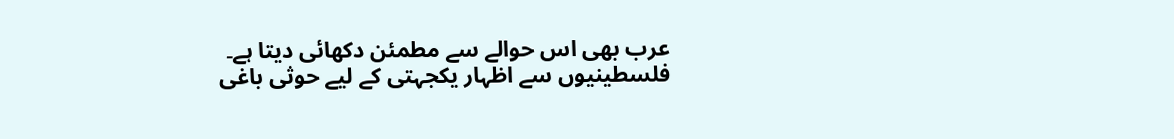عرب بھی اس حوالے سے مطمئن دکھائی دیتا ہے۔
فلسطینیوں سے اظہار یکجہتی کے لیے حوثی باغی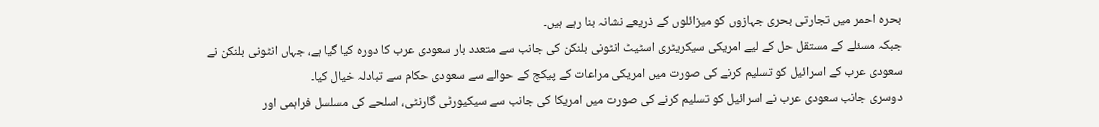بحرہ احمر میں تجارتی بحری جہازوں کو میزائلوں کے ذریعے نشانہ بنا رہے ہیں۔
جبکہ مسئلے کے مستقل حل کے لیے امریکی سیکریٹری اسٹیٹ انٹونی بلنکن کی جانب سے متعدد بار سعودی عرب کا دورہ کیا گیا ہے، جہاں انٹونی بلنکن نے سعودی عرب کے اسرائیل کو تسلیم کرنے کی صورت میں امریکی مراعات کے پیکج کے حوالے سے سعودی حکام سے تبادلہ خیال کیا۔
دوسری جانب سعودی عرب نے اسرائیل کو تسلیم کرنے کی صورت میں امریکا کی جانب سے سیکیورٹی گارنٹی، اسلحے کی مسلسل فراہمی اور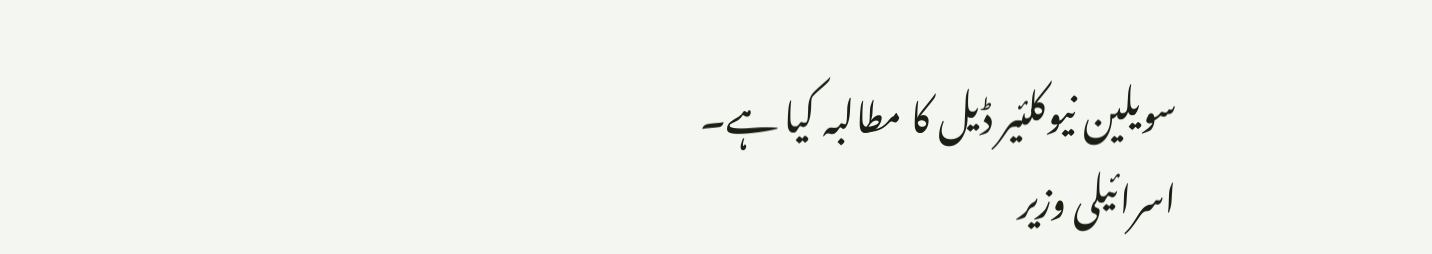سویلین نیوکلئیر ڈیل کا مطالبہ کیا ہے۔
اسرائیلی وزیر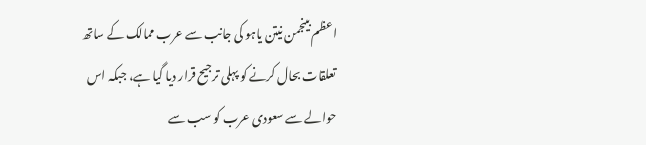اعظم بینجمن نیتن یاہو کی جانب سے عرب ممالک کے ساتھ تعلقات بحال کرنے کو پہلی ترجیح قرار دیا گیا ہے، جبکہ اس حوالے سے سعودی عرب کو سب سے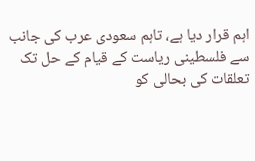اہم قرار دیا ہے، تاہم سعودی عرب کی جانب سے فلسطینی ریاست کے قیام کے حل تک تعلقات کی بحالی کو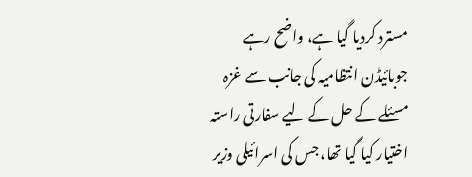مسترد کردیا گیا ہے، واضح رہے جوبائیڈن انتظامیہ کی جانب سے غزہ مسئلے کے حل کے لیے سفارتی راستہ اختیار کیا گیا تھا، جس کی اسرائیلی وزیر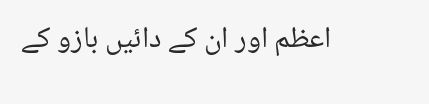اعظم اور ان کے دائیں بازو کے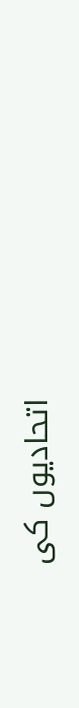اتحادیوں کی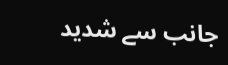جانب سے شدید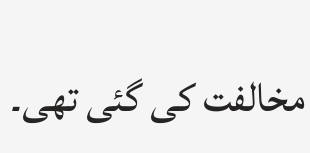مخالفت کی گئی تھی۔